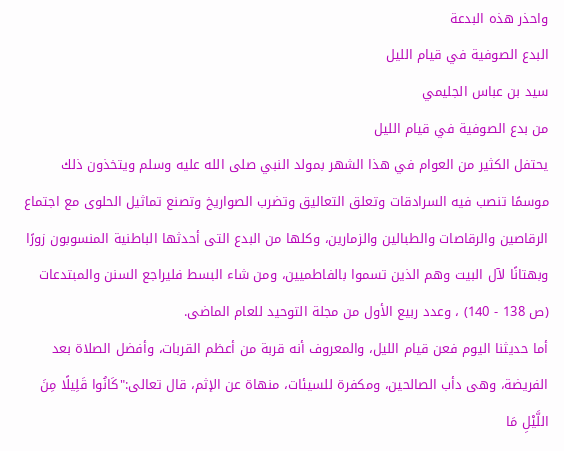واحذر هذه البدعة
البدع الصوفية في قيام الليل
سيد بن عباس الجليمي
من بدع الصوفية في قيام الليل
يحتفل الكثير من العوام في هذا الشهر بمولد النبي صلى الله عليه وسلم ويتخذون ذلك موسمًا تنصب فيه السرادقات وتعلق التعاليق وتضرب الصواريخ وتصنع تماثيل الحلوى مع اجتماع الرقاصين والرقاصات والطبالين والزمارين، وكلها من البدع التى أحدثها الباطنية المنسوبون زورًا وبهتانًا لآل البيت وهم الذين تسموا بالفاطميين، ومن شاء البسط فليراجع السنن والمبتدعات (ص 138 - 140) ، وعدد ربيع الأول من مجلة التوحيد للعام الماضى.
أما حديثنا اليوم فعن قيام الليل، والمعروف أنه قربة من أعظم القربات، وأفضل الصلاة بعد الفريضة، وهى دأب الصالحين، ومكفرة للسيئات، منهاة عن الإثم، قال تعالى:"كَانُوا قَلِيلًا مِنَ اللَّيْلِ مَا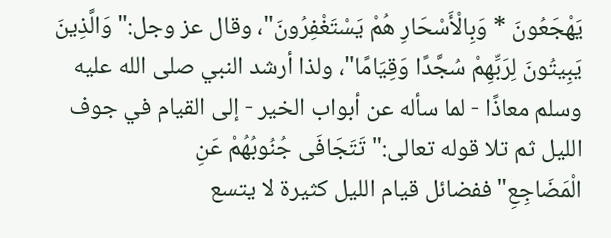يَهْجَعُونَ * وَبِالْأَسْحَارِ هُمْ يَسْتَغْفِرُونَ"، وقال عز وجل:"وَالَّذِينَ يَبِيتُونَ لِرَبِّهِمْ سُجَّدًا وَقِيَامًا"، ولذا أرشد النبي صلى الله عليه وسلم معاذًا - لما سأله عن أبواب الخير - إلى القيام في جوف الليل ثم تلا قوله تعالى:"تَتَجَافَى جُنُوبُهُمْ عَنِ الْمَضَاجِعِ"ففضائل قيام الليل كثيرة لا يتسع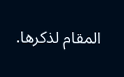المقام لذكرها.